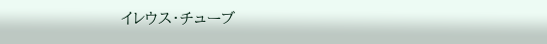イレウス・チューブ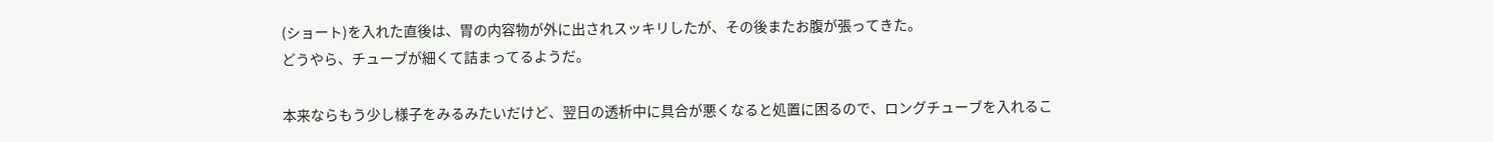(ショート)を入れた直後は、胃の内容物が外に出されスッキリしたが、その後またお腹が張ってきた。
どうやら、チューブが細くて詰まってるようだ。

本来ならもう少し様子をみるみたいだけど、翌日の透析中に具合が悪くなると処置に困るので、ロングチューブを入れるこ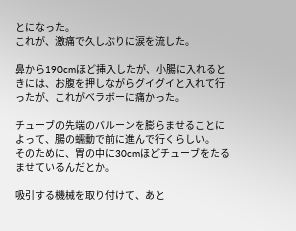とになった。
これが、激痛で久しぶりに涙を流した。

鼻から190cmほど挿入したが、小腸に入れるときには、お腹を押しながらグイグイと入れて行ったが、これがべラボーに痛かった。

チューブの先端のバルーンを膨らませることによって、腸の蠕動で前に進んで行くらしい。
そのために、胃の中に30cmほどチューブをたるませているんだとか。

吸引する機械を取り付けて、あと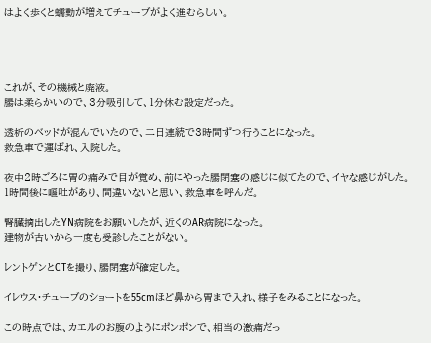はよく歩くと蠕動が増えてチューブがよく進むらしい。




これが、その機械と廃液。
腸は柔らかいので、3分吸引して、1分休む設定だった。

透析のベッドが混んでいたので、二日連続で3時間ずつ行うことになった。
救急車で運ばれ、入院した。

夜中2時ごろに胃の痛みで目が覚め、前にやった腸閉塞の感じに似てたので、イヤな感じがした。
1時間後に嘔吐があり、間違いないと思い、救急車を呼んだ。

腎臓摘出したYN病院をお願いしたが、近くのAR病院になった。
建物が古いから一度も受診したことがない。

レントゲンとCTを撮り、腸閉塞が確定した。

イレウス・チューブのショートを55cmほど鼻から胃まで入れ、様子をみることになった。

この時点では、カエルのお腹のようにポンポンで、相当の激痛だっ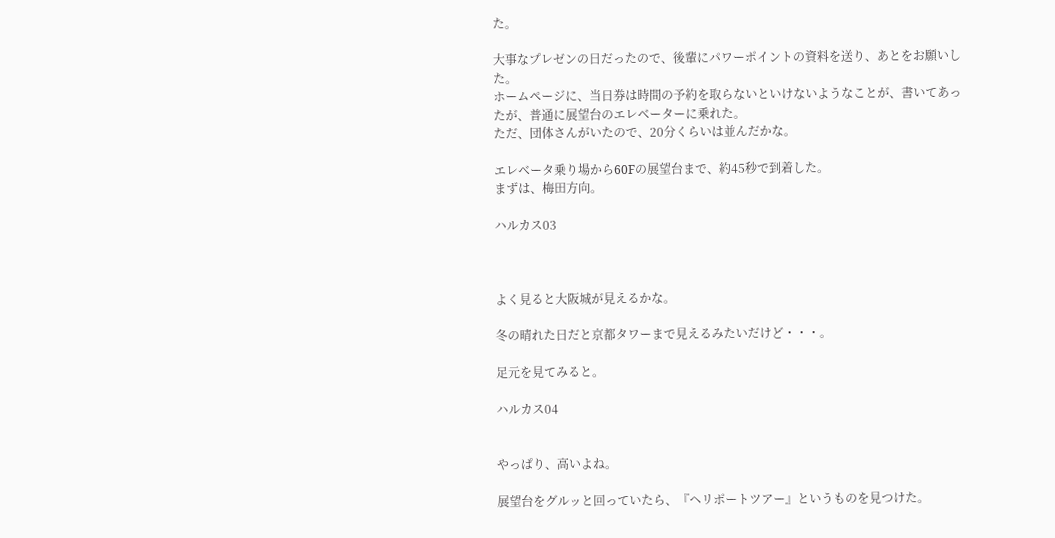た。

大事なプレゼンの日だったので、後輩にパワーポイントの資料を送り、あとをお願いした。
ホームページに、当日券は時間の予約を取らないといけないようなことが、書いてあったが、普通に展望台のエレベーターに乗れた。
ただ、団体さんがいたので、20分くらいは並んだかな。

エレベータ乗り場から60Fの展望台まで、約45秒で到着した。
まずは、梅田方向。

ハルカス03



よく見ると大阪城が見えるかな。

冬の晴れた日だと京都タワーまで見えるみたいだけど・・・。

足元を見てみると。

ハルカス04


やっぱり、高いよね。

展望台をグルッと回っていたら、『ヘリポートツアー』というものを見つけた。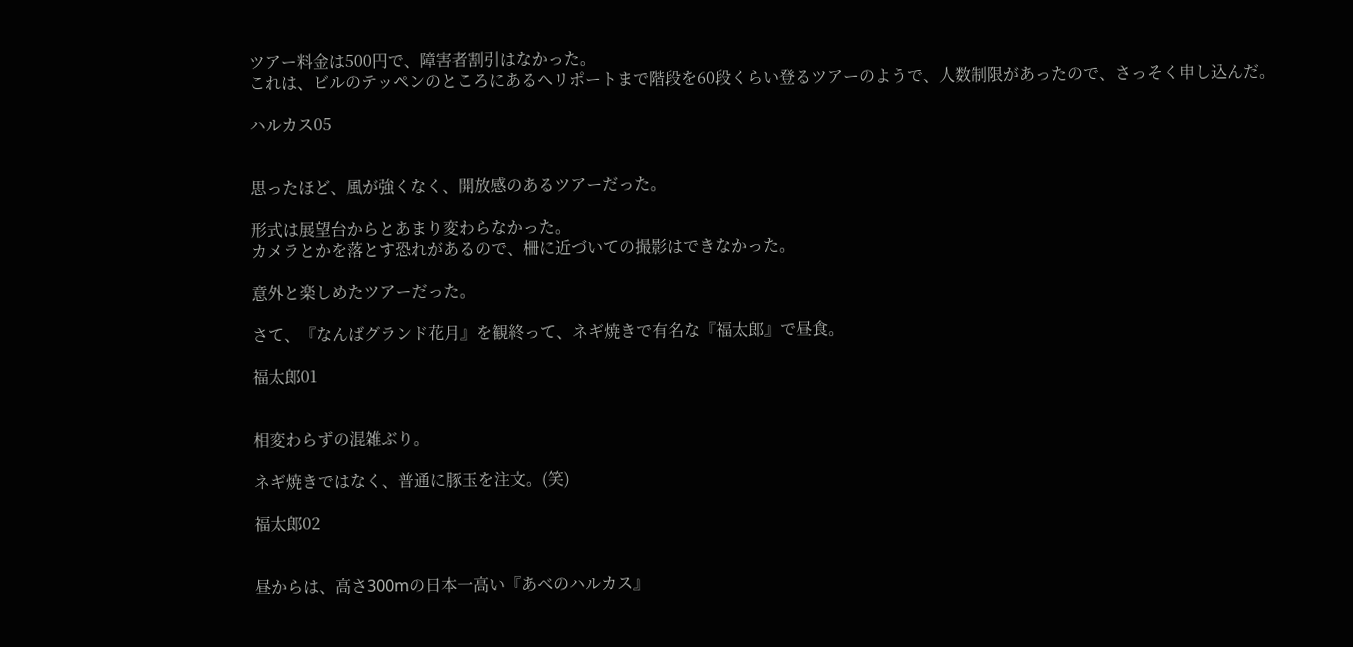ツアー料金は500円で、障害者割引はなかった。
これは、ビルのテッペンのところにあるヘリポートまで階段を60段くらい登るツアーのようで、人数制限があったので、さっそく申し込んだ。

ハルカス05


思ったほど、風が強くなく、開放感のあるツアーだった。

形式は展望台からとあまり変わらなかった。
カメラとかを落とす恐れがあるので、柵に近づいての撮影はできなかった。

意外と楽しめたツアーだった。

さて、『なんばグランド花月』を観終って、ネギ焼きで有名な『福太郎』で昼食。

福太郎01


相変わらずの混雑ぶり。

ネギ焼きではなく、普通に豚玉を注文。(笑)

福太郎02


昼からは、高さ300mの日本一高い『あべのハルカス』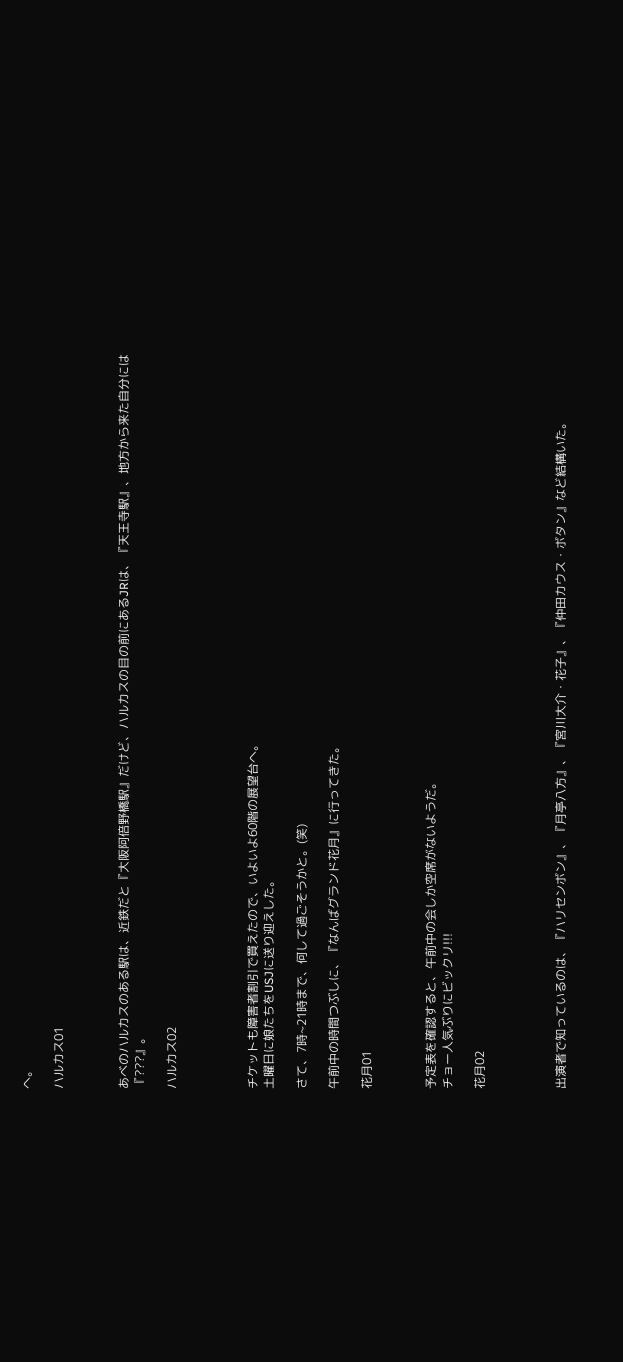へ。

ハルカス01



あべのハルカスのある駅は、近鉄だと『大阪阿倍野橋駅』だけど、ハルカスの目の前にあるJRは、『天王寺駅』、地方から来た自分には『???』。

ハルカス02




チケットも障害者割引で買えたので、いよいよ60階の展望台へ。
土曜日に娘たちをUSJに送り迎えした。

さて、7時~21時まで、何して過ごそうかと。(笑)

午前中の時間つぶしに、『なんばグランド花月』に行ってきた。

花月01



予定表を確認すると、午前中の会しか空席がないようだ。
チョー人気ぶりにビックリ!!!

花月02




出演者で知っているのは、『ハリセンボン』、『月亭八方』、『宮川大介・花子』、『仲田カウス・ボタン』など結構いた。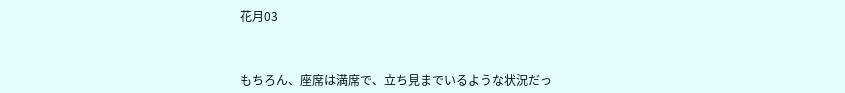花月03



もちろん、座席は満席で、立ち見までいるような状況だっ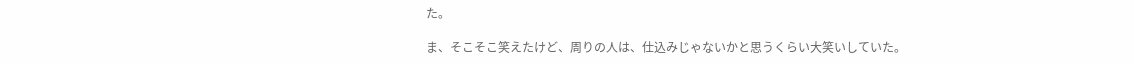た。

ま、そこそこ笑えたけど、周りの人は、仕込みじゃないかと思うくらい大笑いしていた。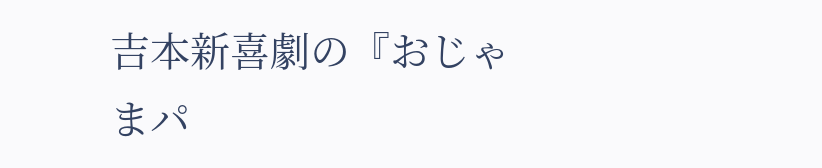吉本新喜劇の『おじゃまパ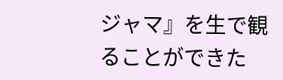ジャマ』を生で観ることができた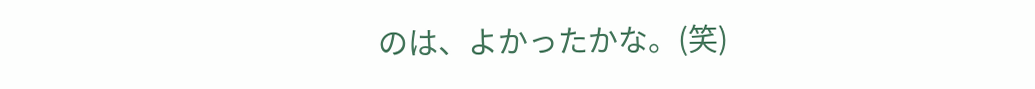のは、よかったかな。(笑)